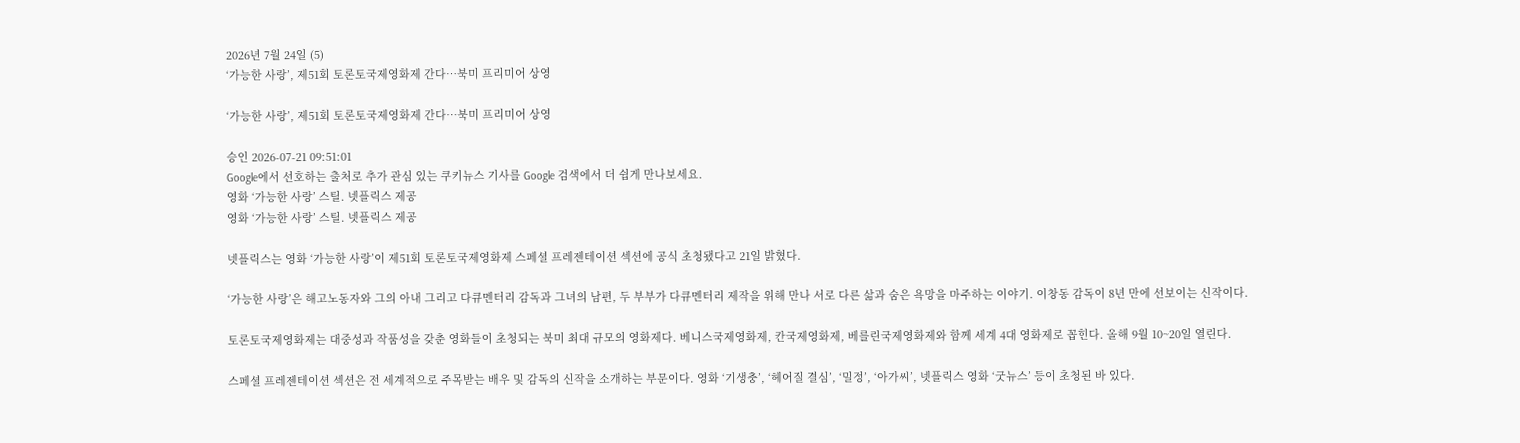2026년 7월 24일 (5)
‘가능한 사랑’, 제51회 토론토국제영화제 간다…북미 프리미어 상영

‘가능한 사랑’, 제51회 토론토국제영화제 간다…북미 프리미어 상영

승인 2026-07-21 09:51:01
Google에서 선호하는 출처로 추가 관심 있는 쿠키뉴스 기사를 Google 검색에서 더 쉽게 만나보세요.
영화 ‘가능한 사랑’ 스틸. 넷플릭스 제공
영화 ‘가능한 사랑’ 스틸. 넷플릭스 제공

넷플릭스는 영화 ‘가능한 사랑’이 제51회 토론토국제영화제 스페셜 프레젠테이션 섹션에 공식 초청됐다고 21일 밝혔다.

‘가능한 사랑’은 해고노동자와 그의 아내 그리고 다큐멘터리 감독과 그녀의 남편, 두 부부가 다큐멘터리 제작을 위해 만나 서로 다른 삶과 숨은 욕망을 마주하는 이야기. 이창동 감독이 8년 만에 선보이는 신작이다.

토론토국제영화제는 대중성과 작품성을 갖춘 영화들이 초청되는 북미 최대 규모의 영화제다. 베니스국제영화제, 칸국제영화제, 베를린국제영화제와 함께 세계 4대 영화제로 꼽힌다. 올해 9월 10~20일 열린다.

스페셜 프레젠테이션 섹션은 전 세계적으로 주목받는 배우 및 감독의 신작을 소개하는 부문이다. 영화 ‘기생충’, ‘헤어질 결심’, ‘밀정’, ‘아가씨’, 넷플릭스 영화 ‘굿뉴스’ 등이 초청된 바 있다.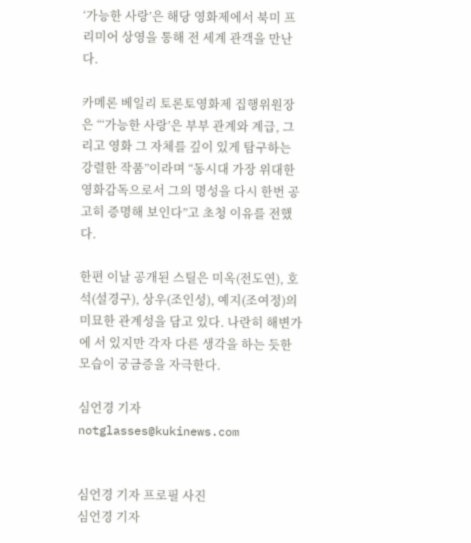‘가능한 사랑’은 해당 영화제에서 북미 프리미어 상영을 통해 전 세계 관객을 만난다.

카메론 베일리 토론토영화제 집행위원장은 “‘가능한 사랑’은 부부 관계와 계급, 그리고 영화 그 자체를 깊이 있게 탐구하는 강렬한 작품”이라며 “동시대 가장 위대한 영화감독으로서 그의 명성을 다시 한번 공고히 증명해 보인다”고 초청 이유를 전했다.

한편 이날 공개된 스틸은 미옥(전도연), 호석(설경구), 상우(조인성), 예지(조여정)의 미묘한 관계성을 담고 있다. 나란히 해변가에 서 있지만 각자 다른 생각을 하는 듯한 모습이 궁금증을 자극한다.

심언경 기자 notglasses@kukinews.com


심언경 기자 프로필 사진
심언경 기자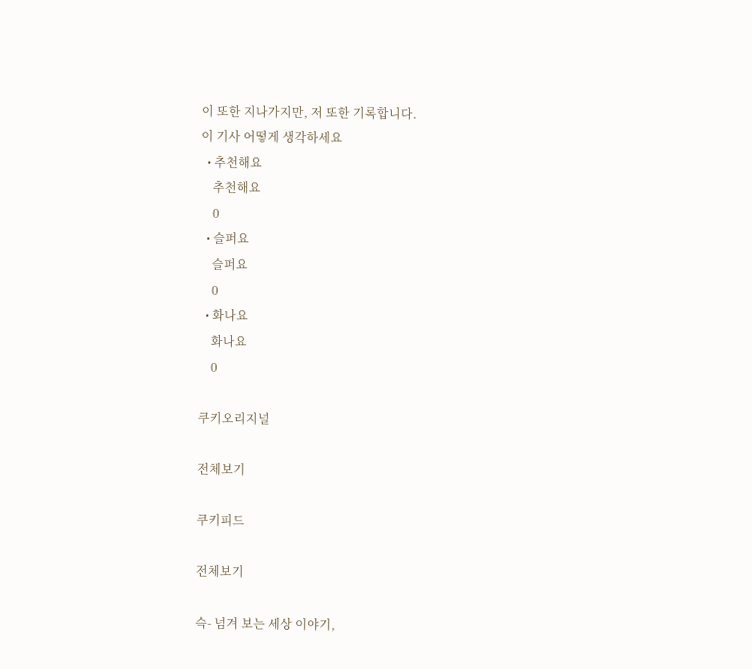이 또한 지나가지만, 저 또한 기록합니다.
이 기사 어떻게 생각하세요
  • 추천해요
    추천해요
    0
  • 슬퍼요
    슬퍼요
    0
  • 화나요
    화나요
    0

쿠키오리지널

전체보기

쿠키피드

전체보기

슥- 넘겨 보는 세상 이야기,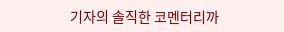기자의 솔직한 코멘터리까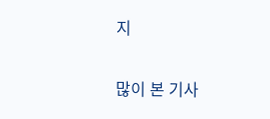지

많이 본 기사